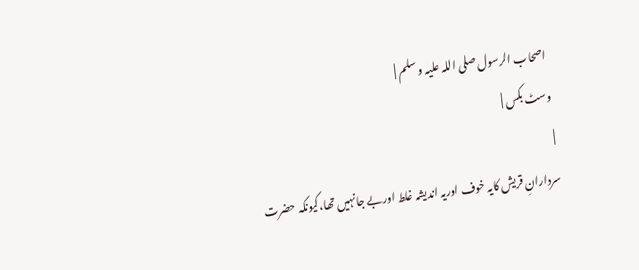اصحاب الرسول صلی اللہ علیہ و سلم |
وسٹ بکس |
|
سردارانِ قریش کایہ خوف اوریہ اندیشہ غلط اوربے جانہیں تھا،کیونکہ حضرت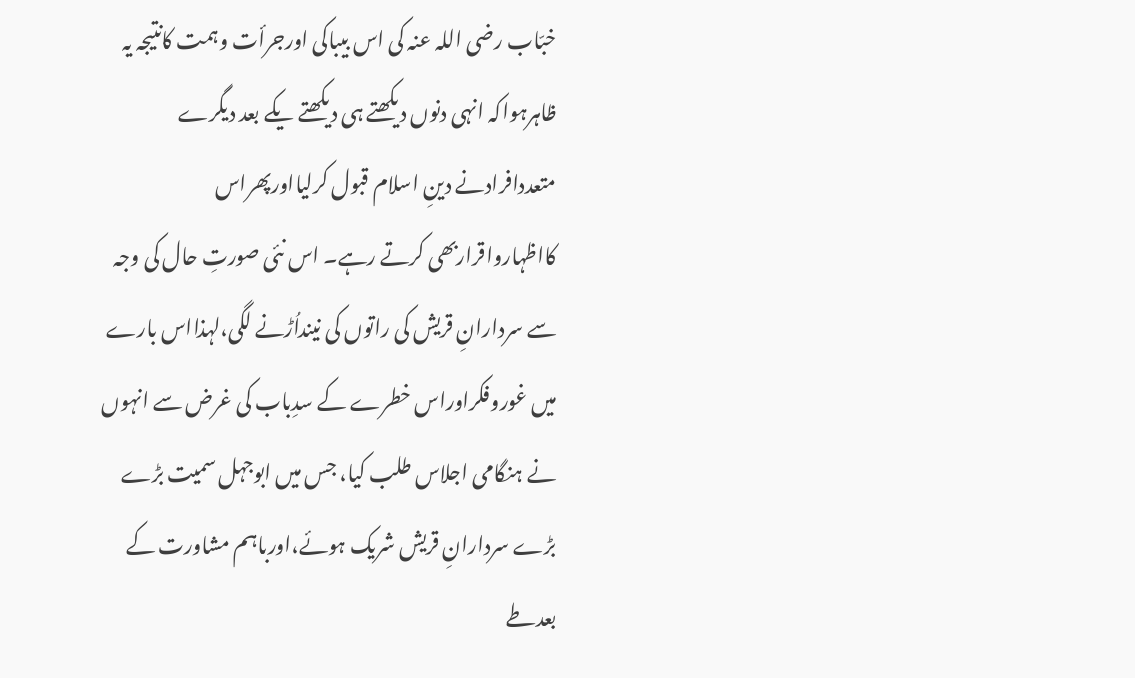خبّاب رضی اللہ عنہ کی اس بیباکی اورجرأت وہمت کانتیجہ یہ ظاہرہواکہ انہی دنوں دیکھتے ہی دیکھتے یکے بعد دیگرے متعددافرادنے دینِ اسلام قبول کرلیااورپھراس کااظہارواقراربھی کرتے رہے۔ اس نئی صورتِ حال کی وجہ سے سردارانِ قریش کی راتوں کی نینداُڑنے لگی،لہذااس بارے میں غوروفکراوراس خطرے کے سدِباب کی غرض سے انہوں نے ہنگامی اجلاس طلب کیا، جس میں ابوجہل سمیت بڑے بڑے سردارانِ قریش شریک ہوئے،اورباہم مشاورت کے بعدطے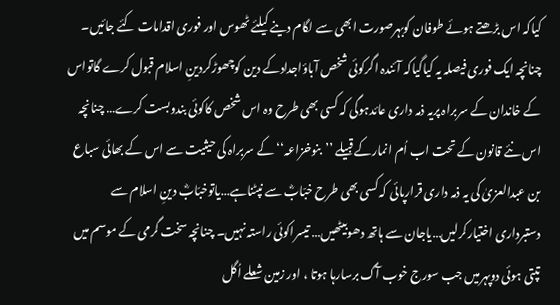کیاکہ اس بڑھتے ہوئے طوفان کوبہرصورت ابھی سے لگام دینے کیلئے ٹھوس اور فوری اقدامات کئے جائیں۔ چنانچہ ایک فوری فیصلہ یہ کیاگیاکہ آئندہ اگرکوئی شخص آباؤاجدادکے دین کوچھوڑکردینِ اسلام قبول کرے گاتواس کے خاندان کے سربراہ پریہ ذمہ داری عائدہوگی کہ کسی بھی طرح وہ اس شخص کاکوئی بندوبست کرے… چنانچہ اس نئے قانون کے تحت اب اُم انمارکے قبیلے ’’بنوخزاعہ‘‘کے سربراہ کی حیثیت سے اس کے بھائی سباع بن عبدالعزیٰ کی یہ ذمہ داری قرارپائی کہ کسی بھی طرح خبّابؓ سے نپٹناہے…یاتوخبّابؓ دینِ اسلام سے دستبرداری اختیارکرلیں…یاجان سے ہاتھ دھوبیٹھیں… تیسراکوئی راستہ نہیں۔ چنانچہ سخت گرمی کے موسم میں تپتی ہوئی دوپہرمیں جب سورج خوب آگ برسارہا ہوتا ، اور زمین شعلے اُگل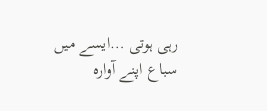رہی ہوتی …ایسے میں سباع اپنے آوارہ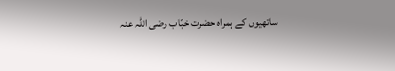ساتھیوں کے ہمراہ حضرت خبّاب رضی اللہ عنہ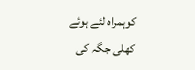کوہمراہ لئے ہوئے کھلی جگہ کی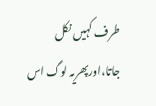طرف کہیں نکل جاتا،اورپھریہ لوگ اس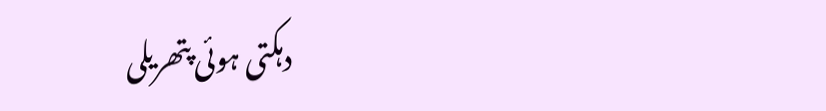دہکتی ہوئی پتھریلی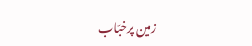زمین پرخبّاب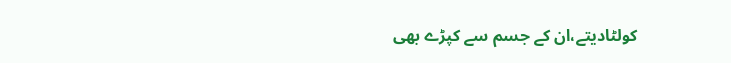کولٹادیتے،ان کے جسم سے کپڑے بھی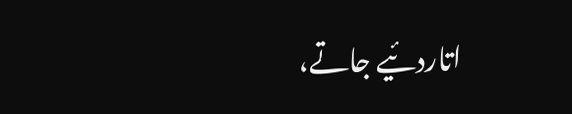اتاردئیے جاتے،